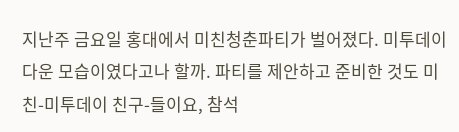지난주 금요일 홍대에서 미친청춘파티가 벌어졌다. 미투데이다운 모습이였다고나 할까. 파티를 제안하고 준비한 것도 미친-미투데이 친구-들이요, 참석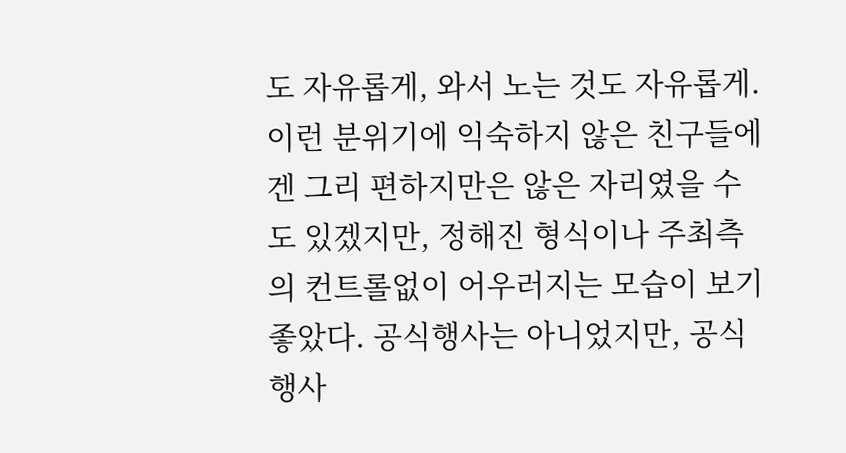도 자유롭게, 와서 노는 것도 자유롭게. 이런 분위기에 익숙하지 않은 친구들에겐 그리 편하지만은 않은 자리였을 수도 있겠지만, 정해진 형식이나 주최측의 컨트롤없이 어우러지는 모습이 보기 좋았다. 공식행사는 아니었지만, 공식행사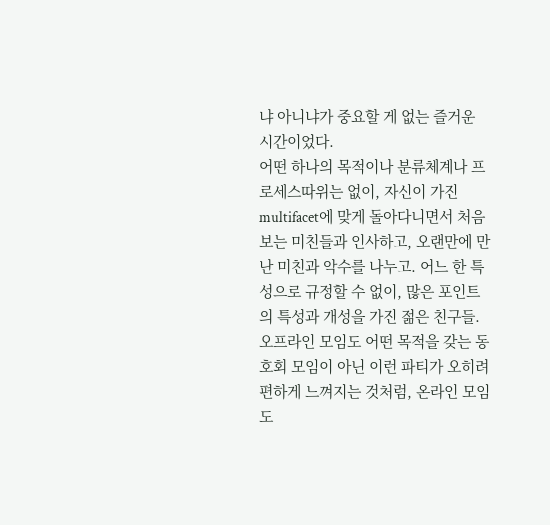냐 아니냐가 중요할 게 없는 즐거운 시간이었다.
어떤 하나의 목적이나 분류체계나 프로세스따위는 없이, 자신이 가진 multifacet에 맞게 돌아다니면서 처음 보는 미친들과 인사하고, 오랜만에 만난 미친과 악수를 나누고. 어느 한 특성으로 규정할 수 없이, 많은 포인트의 특성과 개성을 가진 젊은 친구들. 오프라인 모임도 어떤 목적을 갖는 동호회 모임이 아닌 이런 파티가 오히려 편하게 느껴지는 것처럼, 온라인 모임도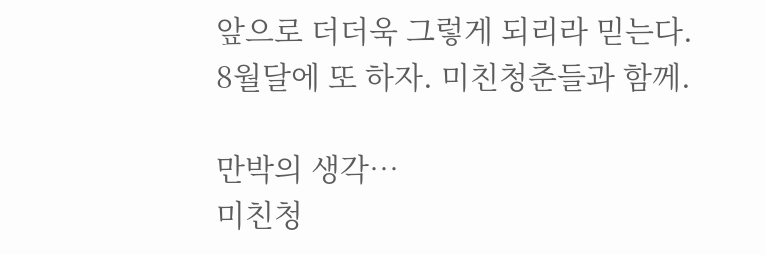앞으로 더더욱 그렇게 되리라 믿는다.
8월달에 또 하자. 미친청춘들과 함께.

만박의 생각…
미친청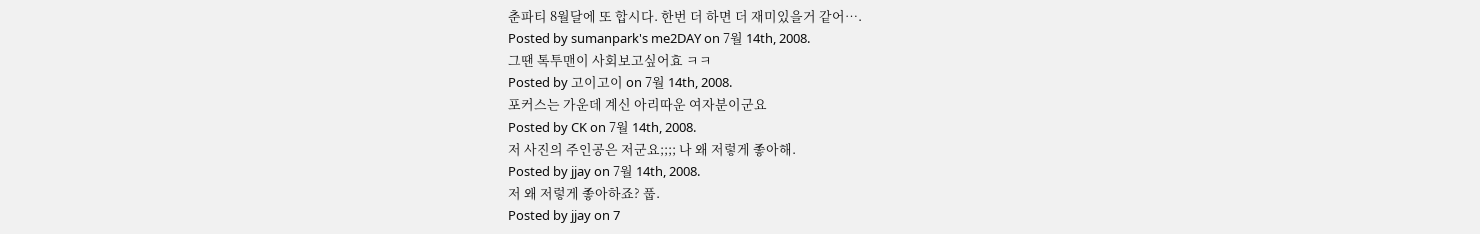춘파티 8월달에 또 합시다. 한번 더 하면 더 재미있을거 같어….
Posted by sumanpark's me2DAY on 7월 14th, 2008.
그땐 톡투맨이 사회보고싶어효 ㅋㅋ
Posted by 고이고이 on 7월 14th, 2008.
포커스는 가운데 계신 아리따운 여자분이군요
Posted by CK on 7월 14th, 2008.
저 사진의 주인공은 저군요;;;; 나 왜 저렇게 좋아해.
Posted by jjay on 7월 14th, 2008.
저 왜 저렇게 좋아하죠? 풉.
Posted by jjay on 7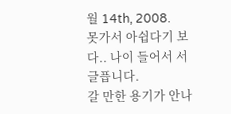월 14th, 2008.
못가서 아쉽다기 보다.. 나이 들어서 서글픕니다.
갈 만한 용기가 안나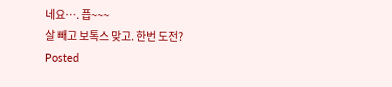네요…. 픕~~~
살 빼고 보톡스 맞고. 한번 도전?
Posted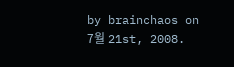by brainchaos on 7월 21st, 2008.